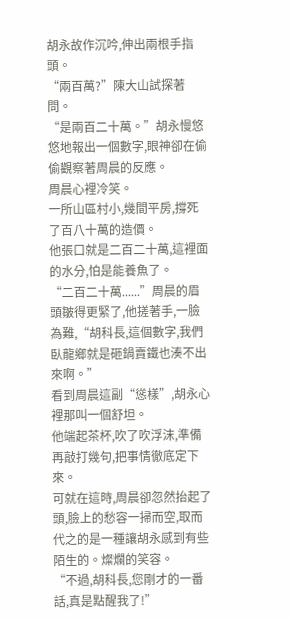胡永故作沉吟,伸出兩根手指頭。
“兩百萬?”陳大山試探著問。
“是兩百二十萬。”胡永慢悠悠地報出一個數字,眼神卻在偷偷觀察著周晨的反應。
周晨心裡冷笑。
一所山區村小,幾間平房,撐死了百八十萬的造價。
他張口就是二百二十萬,這裡面的水分,怕是能養魚了。
“二百二十萬......”周晨的眉頭皺得更緊了,他搓著手,一臉為難,“胡科長,這個數字,我們臥龍鄉就是砸鍋賣鐵也湊不出來啊。”
看到周晨這副“慫樣”,胡永心裡那叫一個舒坦。
他端起茶杯,吹了吹浮沫,準備再敲打幾句,把事情徹底定下來。
可就在這時,周晨卻忽然抬起了頭,臉上的愁容一掃而空,取而代之的是一種讓胡永感到有些陌生的。燦爛的笑容。
“不過,胡科長,您剛才的一番話,真是點醒我了!”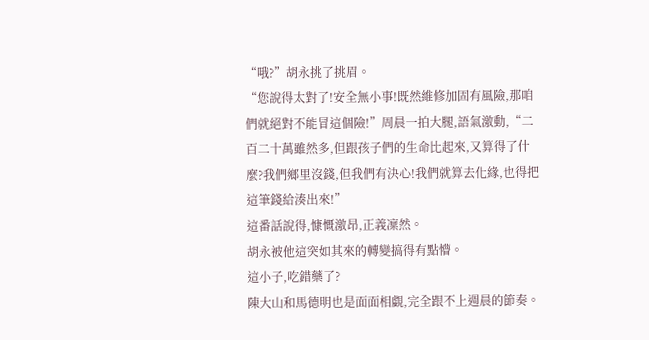“哦?”胡永挑了挑眉。
“您說得太對了!安全無小事!既然維修加固有風險,那咱們就絕對不能冒這個險!”周晨一拍大腿,語氣激動,“二百二十萬雖然多,但跟孩子們的生命比起來,又算得了什麼?我們鄉里沒錢,但我們有決心!我們就算去化緣,也得把這筆錢給湊出來!”
這番話說得,慷慨激昂,正義凜然。
胡永被他這突如其來的轉變搞得有點懵。
這小子,吃錯藥了?
陳大山和馬德明也是面面相覷,完全跟不上週晨的節奏。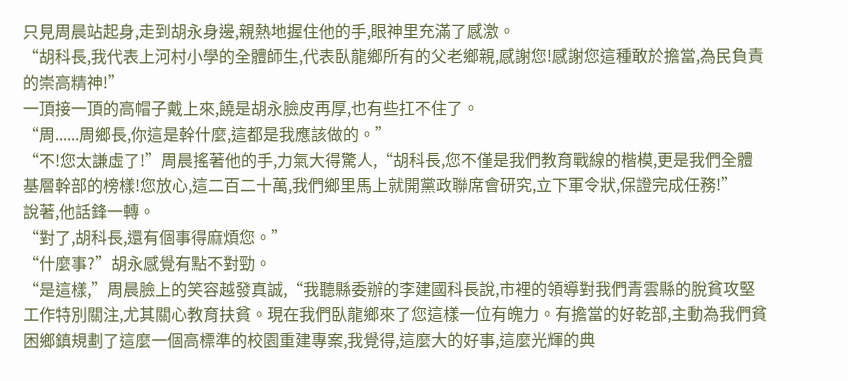只見周晨站起身,走到胡永身邊,親熱地握住他的手,眼神里充滿了感激。
“胡科長,我代表上河村小學的全體師生,代表臥龍鄉所有的父老鄉親,感謝您!感謝您這種敢於擔當,為民負責的崇高精神!”
一頂接一頂的高帽子戴上來,饒是胡永臉皮再厚,也有些扛不住了。
“周......周鄉長,你這是幹什麼,這都是我應該做的。”
“不!您太謙虛了!”周晨搖著他的手,力氣大得驚人,“胡科長,您不僅是我們教育戰線的楷模,更是我們全體基層幹部的榜樣!您放心,這二百二十萬,我們鄉里馬上就開黨政聯席會研究,立下軍令狀,保證完成任務!”
說著,他話鋒一轉。
“對了,胡科長,還有個事得麻煩您。”
“什麼事?”胡永感覺有點不對勁。
“是這樣,”周晨臉上的笑容越發真誠,“我聽縣委辦的李建國科長說,市裡的領導對我們青雲縣的脫貧攻堅工作特別關注,尤其關心教育扶貧。現在我們臥龍鄉來了您這樣一位有魄力。有擔當的好乾部,主動為我們貧困鄉鎮規劃了這麼一個高標準的校園重建專案,我覺得,這麼大的好事,這麼光輝的典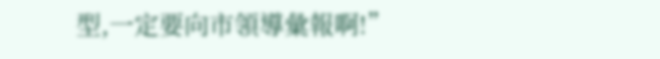型,一定要向市領導彙報啊!”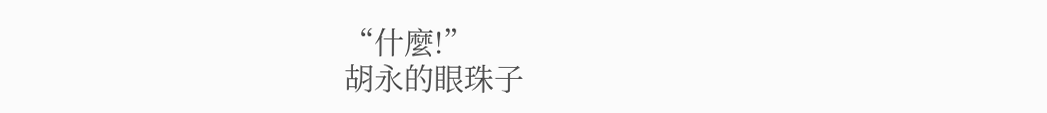“什麼!”
胡永的眼珠子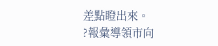差點瞪出來。
?報彙導領市向